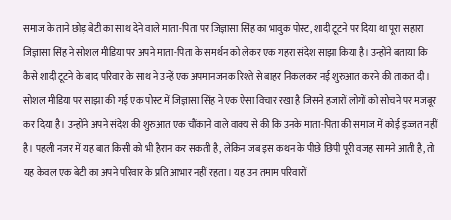समाज के ताने छोड़ बेटी का साथ देने वाले माता-पिता पर जिज्ञासा सिंह का भावुक पोस्ट, शादी टूटने पर दिया था पूरा सहारा जिज्ञासा सिंह ने सोशल मीडिया पर अपने माता-पिता के समर्थन को लेकर एक गहरा संदेश साझा किया है। उन्होंने बताया कि कैसे शादी टूटने के बाद परिवार के साथ ने उन्हें एक अपमानजनक रिश्ते से बाहर निकलकर नई शुरुआत करने की ताकत दी। सोशल मीडिया पर साझा की गई एक पोस्ट में जिज्ञासा सिंह ने एक ऐसा विचार रखा है जिसने हजारों लोगों को सोचने पर मजबूर कर दिया है। उन्होंने अपने संदेश की शुरुआत एक चौंकाने वाले वाक्य से की कि उनके माता-पिता की समाज में कोई इज्जत नहीं है। पहली नजर में यह बात किसी को भी हैरान कर सकती है, लेकिन जब इस कथन के पीछे छिपी पूरी वजह सामने आती है, तो यह केवल एक बेटी का अपने परिवार के प्रति आभार नहीं रहता। यह उन तमाम परिवारों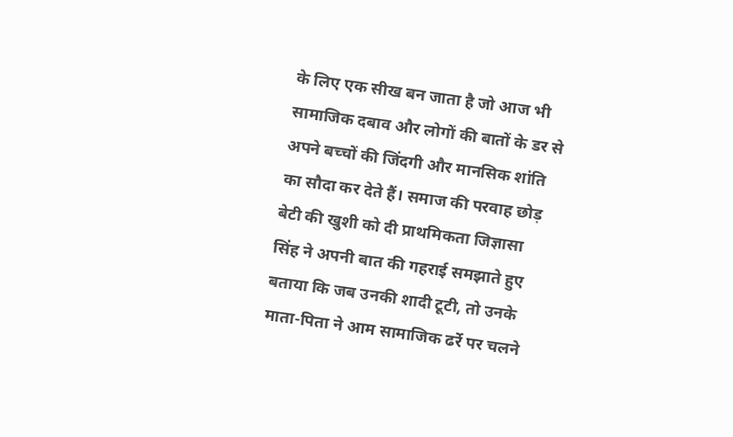के लिए एक सीख बन जाता है जो आज भी सामाजिक दबाव और लोगों की बातों के डर से अपने बच्चों की जिंदगी और मानसिक शांति का सौदा कर देते हैं। समाज की परवाह छोड़ बेटी की खुशी को दी प्राथमिकता जिज्ञासा सिंह ने अपनी बात की गहराई समझाते हुए बताया कि जब उनकी शादी टूटी, तो उनके माता-पिता ने आम सामाजिक ढर्रे पर चलने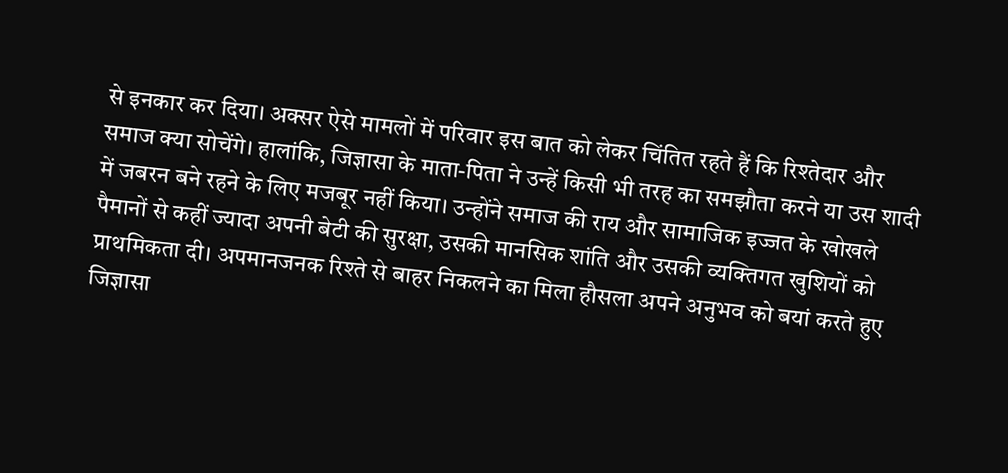से इनकार कर दिया। अक्सर ऐसे मामलों में परिवार इस बात को लेकर चिंतित रहते हैं कि रिश्तेदार और समाज क्या सोचेंगे। हालांकि, जिज्ञासा के माता-पिता ने उन्हें किसी भी तरह का समझौता करने या उस शादी में जबरन बने रहने के लिए मजबूर नहीं किया। उन्होंने समाज की राय और सामाजिक इज्जत के खोखले पैमानों से कहीं ज्यादा अपनी बेटी की सुरक्षा, उसकी मानसिक शांति और उसकी व्यक्तिगत खुशियों को प्राथमिकता दी। अपमानजनक रिश्ते से बाहर निकलने का मिला हौसला अपने अनुभव को बयां करते हुए जिज्ञासा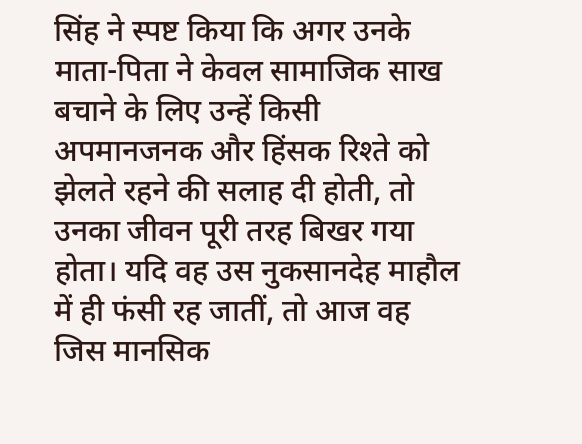सिंह ने स्पष्ट किया कि अगर उनके माता-पिता ने केवल सामाजिक साख बचाने के लिए उन्हें किसी अपमानजनक और हिंसक रिश्ते को झेलते रहने की सलाह दी होती, तो उनका जीवन पूरी तरह बिखर गया होता। यदि वह उस नुकसानदेह माहौल में ही फंसी रह जातीं, तो आज वह जिस मानसिक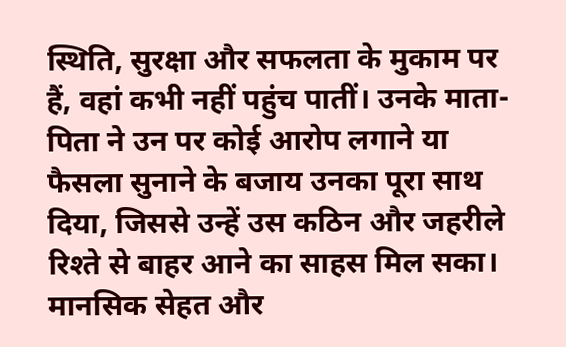स्थिति, सुरक्षा और सफलता के मुकाम पर हैं, वहां कभी नहीं पहुंच पातीं। उनके माता-पिता ने उन पर कोई आरोप लगाने या फैसला सुनाने के बजाय उनका पूरा साथ दिया, जिससे उन्हें उस कठिन और जहरीले रिश्ते से बाहर आने का साहस मिल सका। मानसिक सेहत और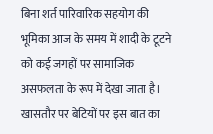बिना शर्त पारिवारिक सहयोग की भूमिका आज के समय में शादी के टूटने को कई जगहों पर सामाजिक असफलता के रूप में देखा जाता है। खासतौर पर बेटियों पर इस बात का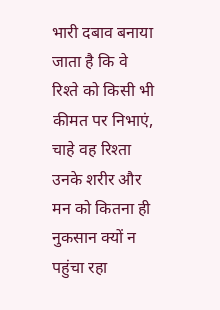भारी दबाव बनाया जाता है कि वे रिश्ते को किसी भी कीमत पर निभाएं, चाहे वह रिश्ता उनके शरीर और मन को कितना ही नुकसान क्यों न पहुंचा रहा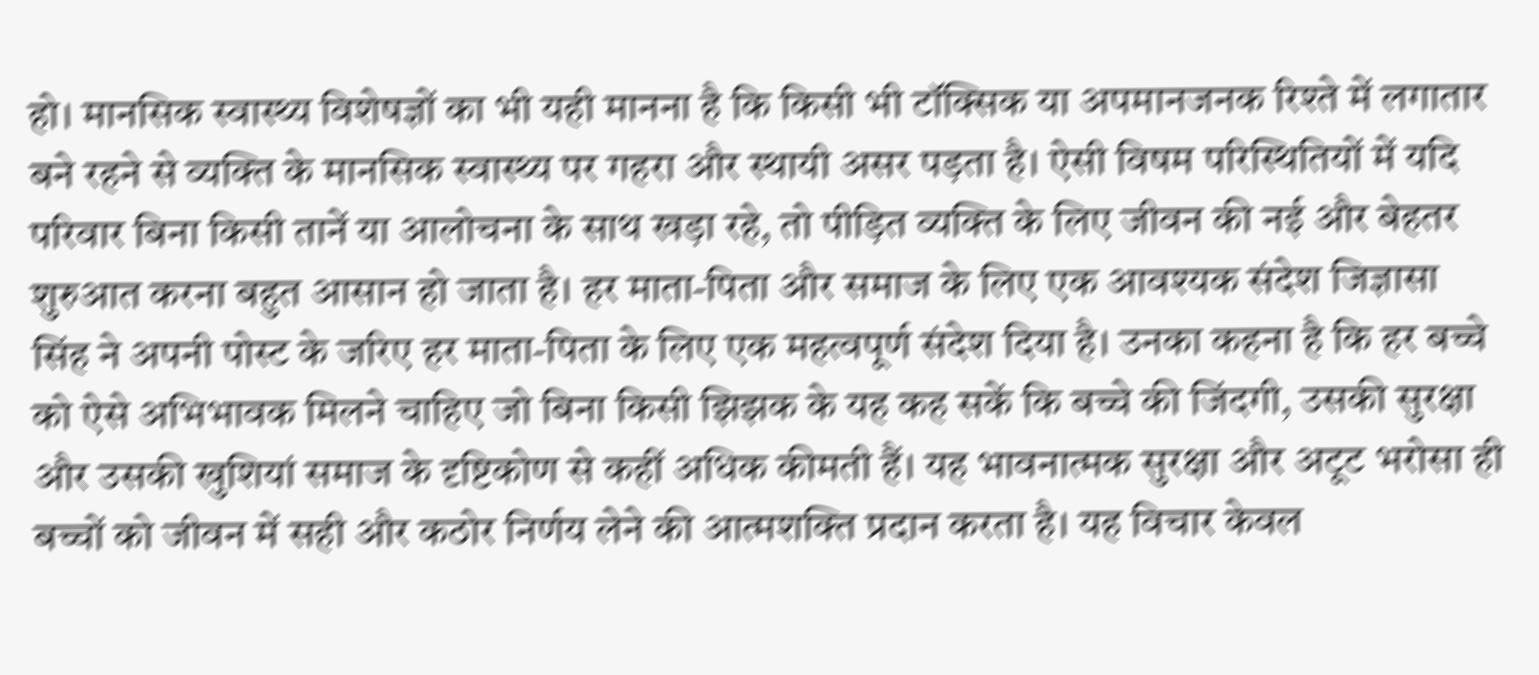हो। मानसिक स्वास्थ्य विशेषज्ञों का भी यही मानना है कि किसी भी टॉक्सिक या अपमानजनक रिश्ते में लगातार बने रहने से व्यक्ति के मानसिक स्वास्थ्य पर गहरा और स्थायी असर पड़ता है। ऐसी विषम परिस्थितियों में यदि परिवार बिना किसी तानें या आलोचना के साथ खड़ा रहे, तो पीड़ित व्यक्ति के लिए जीवन की नई और बेहतर शुरुआत करना बहुत आसान हो जाता है। हर माता-पिता और समाज के लिए एक आवश्यक संदेश जिज्ञासा सिंह ने अपनी पोस्ट के जरिए हर माता-पिता के लिए एक महत्वपूर्ण संदेश दिया है। उनका कहना है कि हर बच्चे को ऐसे अभिभावक मिलने चाहिए जो बिना किसी झिझक के यह कह सकें कि बच्चे की जिंदगी, उसकी सुरक्षा और उसकी खुशियां समाज के दृष्टिकोण से कहीं अधिक कीमती हैं। यह भावनात्मक सुरक्षा और अटूट भरोसा ही बच्चों को जीवन में सही और कठोर निर्णय लेने की आत्मशक्ति प्रदान करता है। यह विचार केवल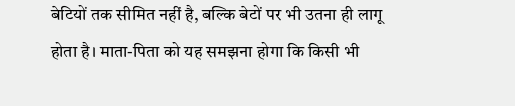बेटियों तक सीमित नहीं है, बल्कि बेटों पर भी उतना ही लागू होता है। माता-पिता को यह समझना होगा कि किसी भी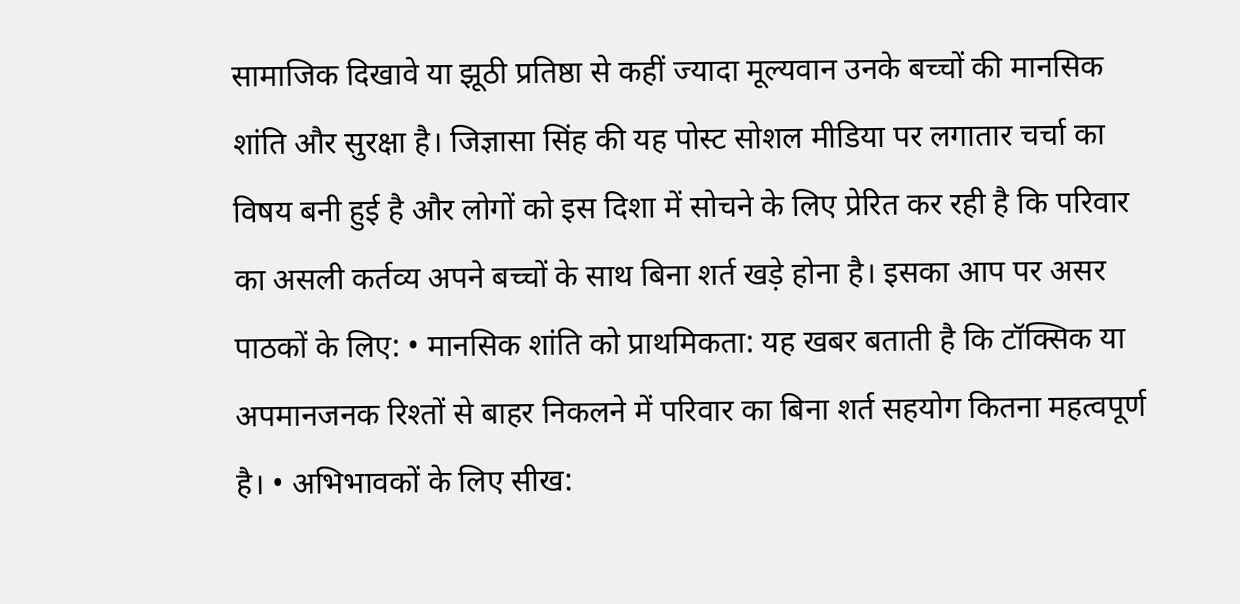सामाजिक दिखावे या झूठी प्रतिष्ठा से कहीं ज्यादा मूल्यवान उनके बच्चों की मानसिक शांति और सुरक्षा है। जिज्ञासा सिंह की यह पोस्ट सोशल मीडिया पर लगातार चर्चा का विषय बनी हुई है और लोगों को इस दिशा में सोचने के लिए प्रेरित कर रही है कि परिवार का असली कर्तव्य अपने बच्चों के साथ बिना शर्त खड़े होना है। इसका आप पर असर पाठकों के लिए: • मानसिक शांति को प्राथमिकता: यह खबर बताती है कि टॉक्सिक या अपमानजनक रिश्तों से बाहर निकलने में परिवार का बिना शर्त सहयोग कितना महत्वपूर्ण है। • अभिभावकों के लिए सीख: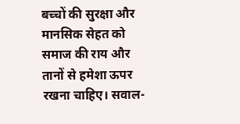बच्चों की सुरक्षा और मानसिक सेहत को समाज की राय और तानों से हमेशा ऊपर रखना चाहिए। सवाल-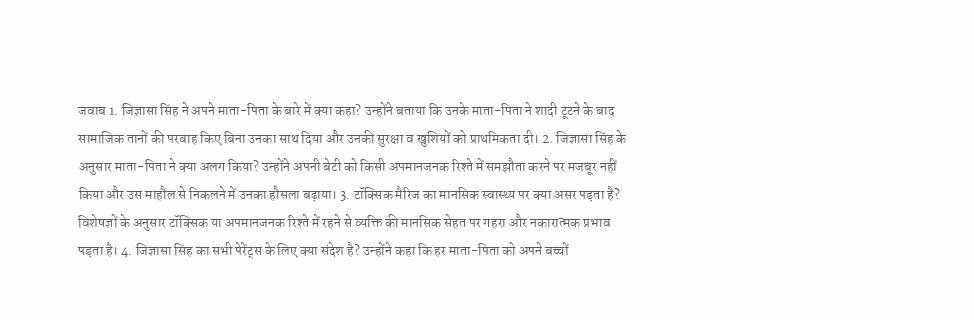जवाब 1. जिज्ञासा सिंह ने अपने माता-पिता के बारे में क्या कहा? उन्होंने बताया कि उनके माता-पिता ने शादी टूटने के बाद सामाजिक तानों की परवाह किए बिना उनका साथ दिया और उनकी सुरक्षा व खुशियों को प्राथमिकता दी। 2. जिज्ञासा सिंह के अनुसार माता-पिता ने क्या अलग किया? उन्होंने अपनी बेटी को किसी अपमानजनक रिश्ते में समझौता करने पर मजबूर नहीं किया और उस माहौल से निकलने में उनका हौसला बढ़ाया। 3. टॉक्सिक मैरिज का मानसिक स्वास्थ्य पर क्या असर पड़ता है? विशेषज्ञों के अनुसार टॉक्सिक या अपमानजनक रिश्ते में रहने से व्यक्ति की मानसिक सेहत पर गहरा और नकारात्मक प्रभाव पड़ता है। 4. जिज्ञासा सिंह का सभी पेरेंट्स के लिए क्या संदेश है? उन्होंने कहा कि हर माता-पिता को अपने बच्चों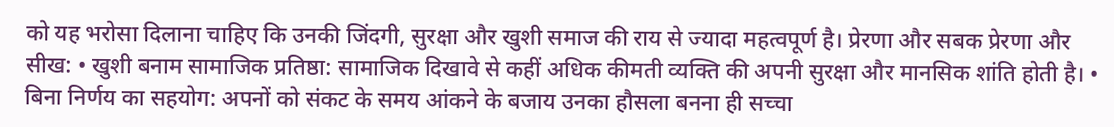को यह भरोसा दिलाना चाहिए कि उनकी जिंदगी, सुरक्षा और खुशी समाज की राय से ज्यादा महत्वपूर्ण है। प्रेरणा और सबक प्रेरणा और सीख: • खुशी बनाम सामाजिक प्रतिष्ठा: सामाजिक दिखावे से कहीं अधिक कीमती व्यक्ति की अपनी सुरक्षा और मानसिक शांति होती है। • बिना निर्णय का सहयोग: अपनों को संकट के समय आंकने के बजाय उनका हौसला बनना ही सच्चा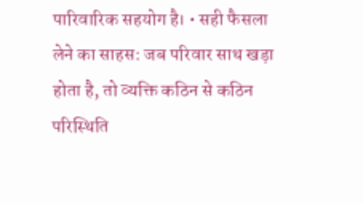पारिवारिक सहयोग है। • सही फैसला लेने का साहस: जब परिवार साथ खड़ा होता है, तो व्यक्ति कठिन से कठिन परिस्थिति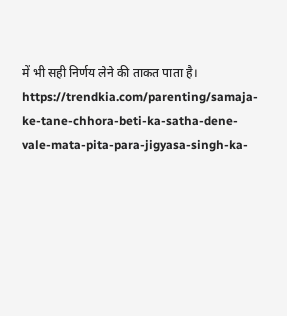में भी सही निर्णय लेने की ताकत पाता है। https://trendkia.com/parenting/samaja-ke-tane-chhora-beti-ka-satha-dene-vale-mata-pita-para-jigyasa-singh-ka-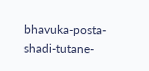bhavuka-posta-shadi-tutane-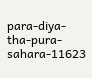para-diya-tha-pura-sahara-11623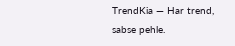TrendKia — Har trend, sabse pehle.